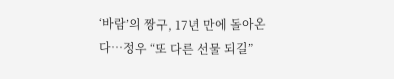‘바람’의 짱구, 17년 만에 돌아온다…정우 “또 다른 선물 되길”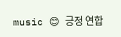music 😊 긍정 연합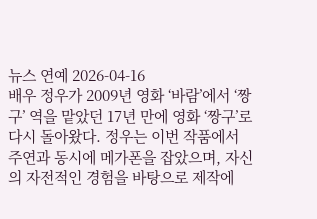뉴스 연예 2026-04-16
배우 정우가 2009년 영화 ‘바람’에서 ‘짱구’ 역을 맡았던 17년 만에 영화 ‘짱구’로 다시 돌아왔다. 정우는 이번 작품에서 주연과 동시에 메가폰을 잡았으며, 자신의 자전적인 경험을 바탕으로 제작에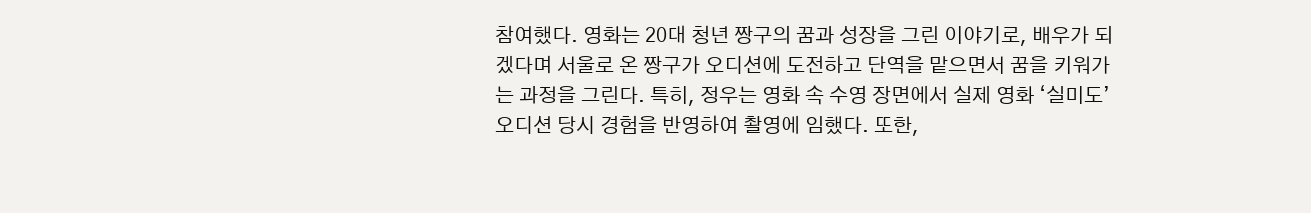참여했다. 영화는 20대 청년 짱구의 꿈과 성장을 그린 이야기로, 배우가 되겠다며 서울로 온 짱구가 오디션에 도전하고 단역을 맡으면서 꿈을 키워가는 과정을 그린다. 특히, 정우는 영화 속 수영 장면에서 실제 영화 ‘실미도’ 오디션 당시 경험을 반영하여 촬영에 임했다. 또한,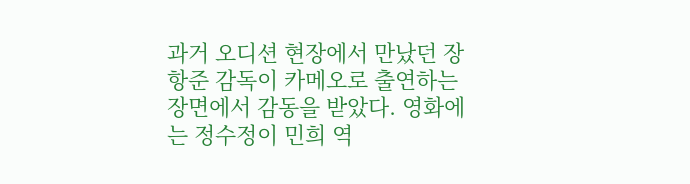과거 오디션 현장에서 만났던 장항준 감독이 카메오로 출연하는 장면에서 감동을 받았다. 영화에는 정수정이 민희 역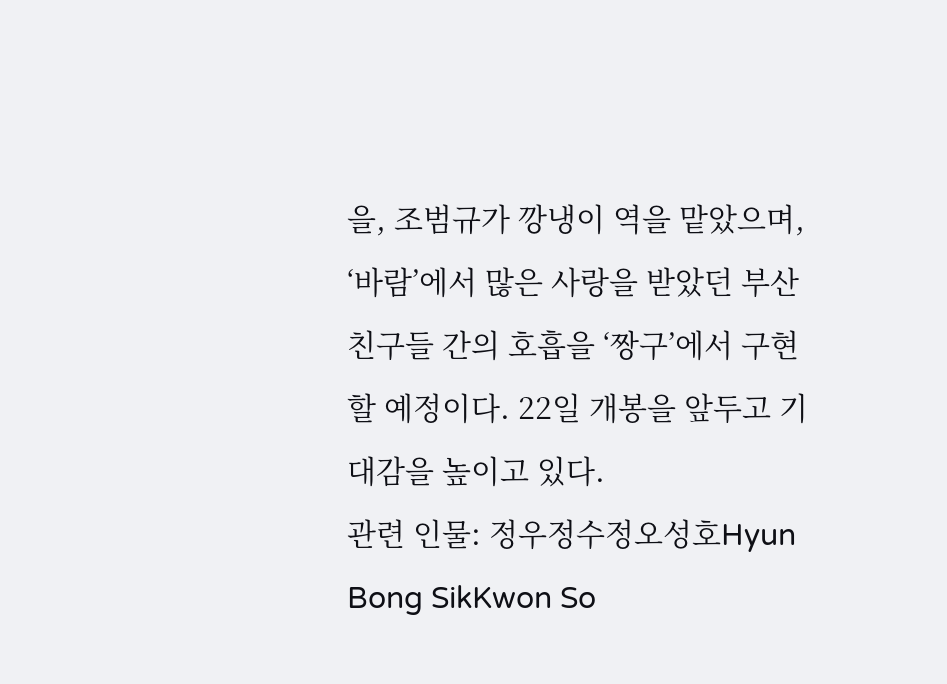을, 조범규가 깡냉이 역을 맡았으며, ‘바람’에서 많은 사랑을 받았던 부산 친구들 간의 호흡을 ‘짱구’에서 구현할 예정이다. 22일 개봉을 앞두고 기대감을 높이고 있다.
관련 인물: 정우정수정오성호Hyun Bong SikKwon So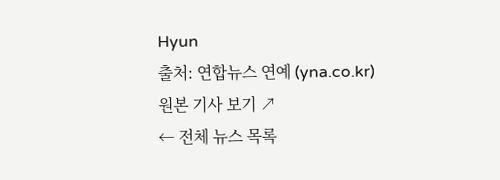Hyun
출처: 연합뉴스 연예 (yna.co.kr)
원본 기사 보기 ↗
← 전체 뉴스 목록